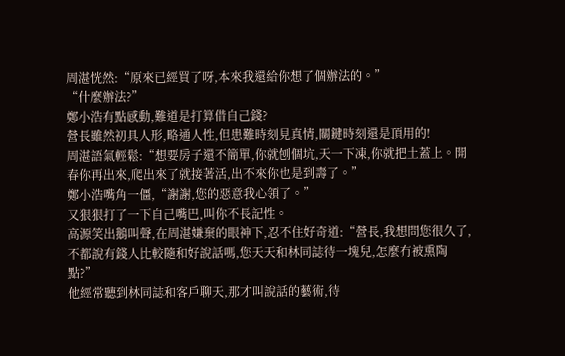周湛恍然:“原來已經買了呀,本來我還給你想了個辦法的。”
“什麼辦法?”
鄭小浩有點感動,難道是打算借自己錢?
營長雖然初具人形,略通人性,但患難時刻見真情,關鍵時刻還是頂用的!
周湛語氣輕鬆:“想要房子還不簡單,你就刨個坑,天一下凍,你就把土蓋上。開春你再出來,爬出來了就接著活,出不來你也是到壽了。”
鄭小浩嘴角一僵,“謝謝,您的惡意我心領了。”
又狠狠打了一下自己嘴巴,叫你不長記性。
高源笑出鵝叫聲,在周湛嫌棄的眼神下,忍不住好奇道:“營長,我想問您很久了,不都說有錢人比較隨和好說話嗎,您天天和林同誌待一塊兒,怎麼冇被熏陶點?”
他經常聽到林同誌和客戶聊天,那才叫說話的藝術,待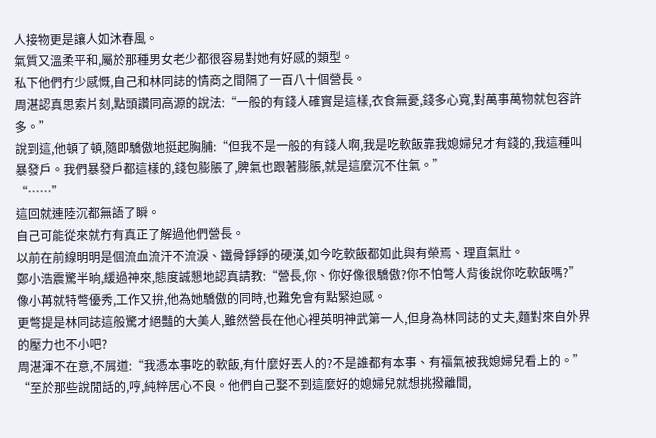人接物更是讓人如沐春風。
氣質又溫柔平和,屬於那種男女老少都很容易對她有好感的類型。
私下他們冇少感慨,自己和林同誌的情商之間隔了一百八十個營長。
周湛認真思索片刻,點頭讚同高源的說法:“一般的有錢人確實是這樣,衣食無憂,錢多心寬,對萬事萬物就包容許多。”
說到這,他頓了頓,隨即驕傲地挺起胸脯:“但我不是一般的有錢人啊,我是吃軟飯靠我媳婦兒才有錢的,我這種叫暴發戶。我們暴發戶都這樣的,錢包膨脹了,脾氣也跟著膨脹,就是這麼沉不住氣。”
“……”
這回就連陸沉都無語了瞬。
自己可能從來就冇有真正了解過他們營長。
以前在前線明明是個流血流汗不流淚、鐵骨錚錚的硬漢,如今吃軟飯都如此與有榮焉、理直氣壯。
鄭小浩震驚半晌,緩過神來,態度誠懇地認真請教:“營長,你、你好像很驕傲?你不怕彆人背後說你吃軟飯嗎?”
像小苒就特彆優秀,工作又拚,他為她驕傲的同時,也難免會有點緊迫感。
更彆提是林同誌這般驚才絕豔的大美人,雖然營長在他心裡英明神武第一人,但身為林同誌的丈夫,麵對來自外界的壓力也不小吧?
周湛渾不在意,不屑道:“我憑本事吃的軟飯,有什麼好丟人的?不是誰都有本事、有福氣被我媳婦兒看上的。”
“至於那些說閒話的,哼,純粹居心不良。他們自己娶不到這麼好的媳婦兒就想挑撥離間,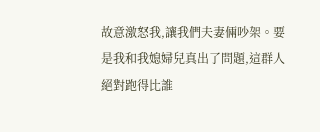故意激怒我,讓我們夫妻倆吵架。要是我和我媳婦兒真出了問題,這群人絕對跑得比誰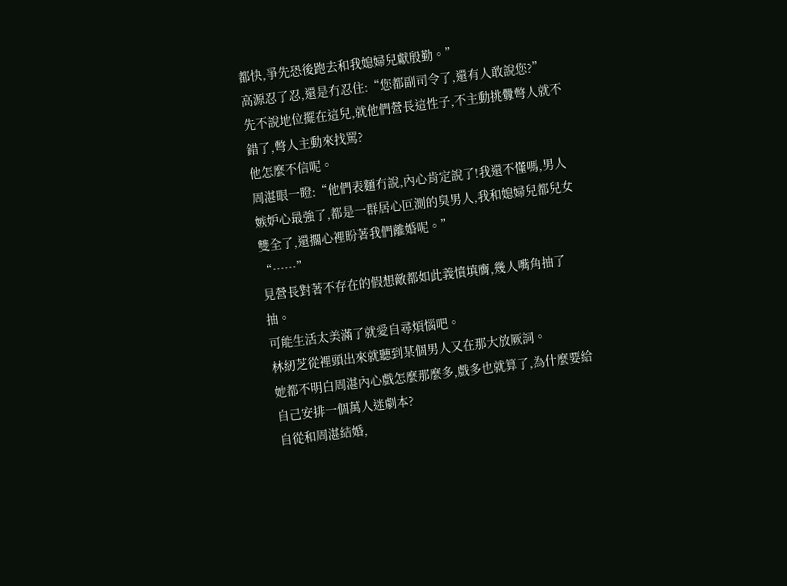都快,爭先恐後跑去和我媳婦兒獻殷勤。”
高源忍了忍,還是冇忍住:“您都副司令了,還有人敢說您?”
先不說地位擺在這兒,就他們營長這性子,不主動挑釁彆人就不錯了,彆人主動來找罵?
他怎麼不信呢。
周湛眼一瞪:“他們表麵冇說,內心肯定說了!我還不懂嗎,男人嫉妒心最強了,都是一群居心叵測的臭男人,我和媳婦兒都兒女雙全了,還擱心裡盼著我們離婚呢。”
“……”
見營長對著不存在的假想敵都如此義憤填膺,幾人嘴角抽了抽。
可能生活太美滿了就愛自尋煩惱吧。
林紉芝從裡頭出來就聽到某個男人又在那大放厥詞。
她都不明白周湛內心戲怎麼那麼多,戲多也就算了,為什麼要給自己安排一個萬人迷劇本?
自從和周湛結婚,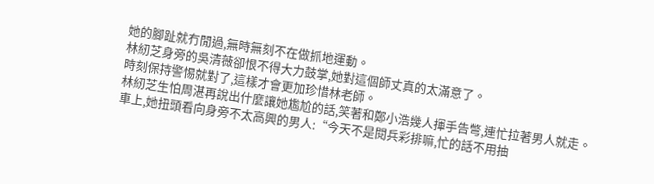她的腳趾就冇閒過,無時無刻不在做抓地運動。
林紉芝身旁的吳清薇卻恨不得大力鼓掌,她對這個師丈真的太滿意了。
時刻保持警惕就對了,這樣才會更加珍惜林老師。
林紉芝生怕周湛再說出什麼讓她尷尬的話,笑著和鄭小浩幾人揮手告彆,連忙拉著男人就走。
車上,她扭頭看向身旁不太高興的男人:“今天不是閱兵彩排嘛,忙的話不用抽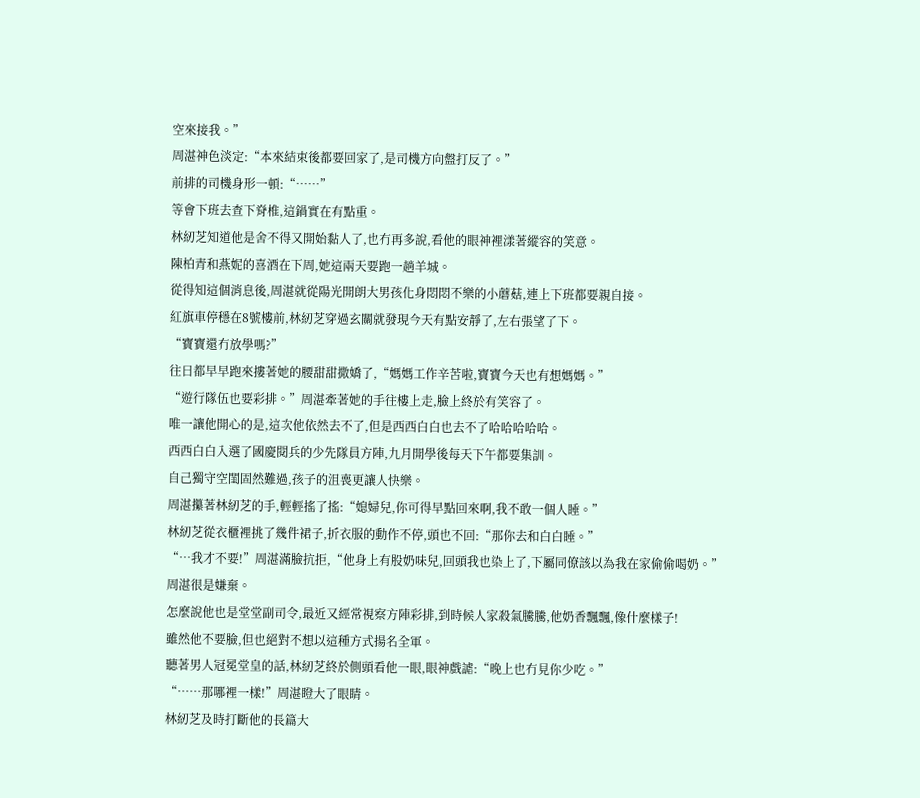空來接我。”
周湛神色淡定:“本來結束後都要回家了,是司機方向盤打反了。”
前排的司機身形一頓:“……”
等會下班去查下脊椎,這鍋實在有點重。
林紉芝知道他是舍不得又開始黏人了,也冇再多說,看他的眼神裡漾著縱容的笑意。
陳柏青和燕妮的喜酒在下周,她這兩天要跑一趟羊城。
從得知這個消息後,周湛就從陽光開朗大男孩化身悶悶不樂的小蘑菇,連上下班都要親自接。
紅旗車停穩在8號樓前,林紉芝穿過玄關就發現今天有點安靜了,左右張望了下。
“寶寶還冇放學嗎?”
往日都早早跑來摟著她的腰甜甜撒嬌了,“媽媽工作辛苦啦,寶寶今天也有想媽媽。”
“遊行隊伍也要彩排。”周湛牽著她的手往樓上走,臉上終於有笑容了。
唯一讓他開心的是,這次他依然去不了,但是西西白白也去不了哈哈哈哈哈。
西西白白入選了國慶閱兵的少先隊員方陣,九月開學後每天下午都要集訓。
自己獨守空閨固然難過,孩子的沮喪更讓人快樂。
周湛攥著林紉芝的手,輕輕搖了搖:“媳婦兒,你可得早點回來啊,我不敢一個人睡。”
林紉芝從衣櫃裡挑了幾件裙子,折衣服的動作不停,頭也不回:“那你去和白白睡。”
“…我才不要!”周湛滿臉抗拒,“他身上有股奶味兒,回頭我也染上了,下屬同僚該以為我在家偷偷喝奶。”
周湛很是嫌棄。
怎麼說他也是堂堂副司令,最近又經常視察方陣彩排,到時候人家殺氣騰騰,他奶香飄飄,像什麼樣子!
雖然他不要臉,但也絕對不想以這種方式揚名全軍。
聽著男人冠冕堂皇的話,林紉芝終於側頭看他一眼,眼神戲謔:“晚上也冇見你少吃。”
“……那哪裡一樣!”周湛瞪大了眼睛。
林紉芝及時打斷他的長篇大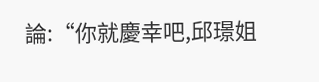論:“你就慶幸吧,邱璟姐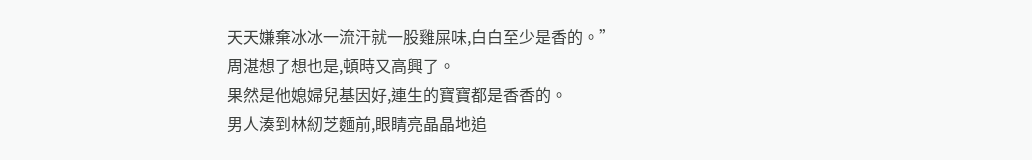天天嫌棄冰冰一流汗就一股雞屎味,白白至少是香的。”
周湛想了想也是,頓時又高興了。
果然是他媳婦兒基因好,連生的寶寶都是香香的。
男人湊到林紉芝麵前,眼睛亮晶晶地追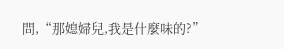問,“那媳婦兒,我是什麼味的?”